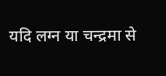यदि लग्न या चन्द्रमा से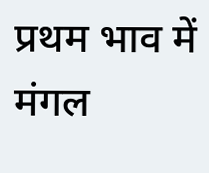प्रथम भाव में मंगल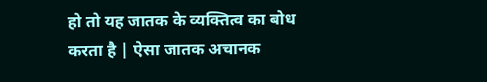हो तो यह जातक के व्यक्तित्व का बोध करता है | ऐसा जातक अचानक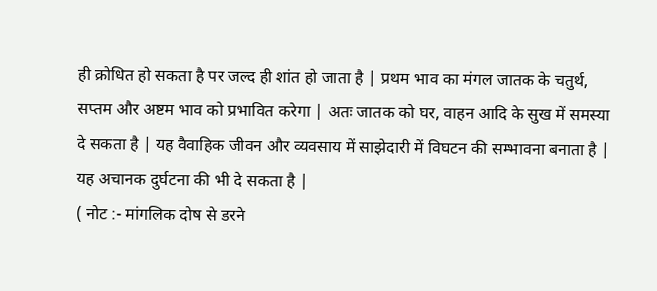ही क्रोधित हो सकता है पर जल्द ही शांत हो जाता है | प्रथम भाव का मंगल जातक के चतुर्थ, सप्तम और अष्टम भाव को प्रभावित करेगा | अतः जातक को घर, वाहन आदि के सुख में समस्या दे सकता है | यह वैवाहिक जीवन और व्यवसाय में साझेदारी में विघटन की सम्भावना बनाता है | यह अचानक दुर्घटना की भी दे सकता है |
( नोट :- मांगलिक दोष से डरने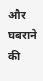और घबराने की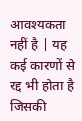आवश्यकता नहीं है | यह कई कारणों से रद्द भी होता है जिसकी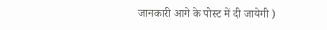जानकारी आगे के पोस्ट में दी जायेगी )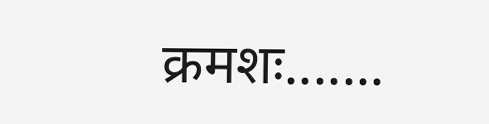क्रमशः.......